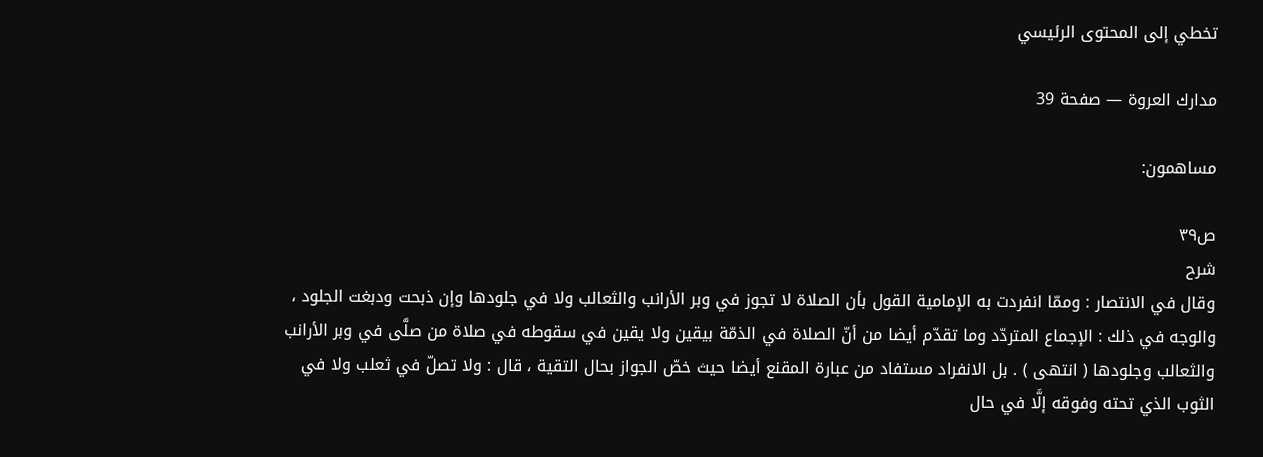تخطي إلى المحتوى الرئيسي

مدارك العروة — صفحة 39

مساهمون:

ص٣٩
شرح
وقال في الانتصار : وممّا انفردت به الإمامية القول بأن الصلاة لا تجوز في وبر الأرانب والثعالب ولا في جلودها وإن ذبحت ودبغت الجلود ، والوجه في ذلك : الإجماع المتردّد وما تقدّم أيضا من أنّ الصلاة في الذمّة بيقين ولا يقين في سقوطه في صلاة من صلَّى في وبر الأرانب والثعالب وجلودها ( انتهى ) . بل الانفراد مستفاد من عبارة المقنع أيضا حيث خصّ الجواز بحال التقية ، قال : ولا تصلّ في ثعلب ولا في الثوب الذي تحته وفوقه إلَّا في حال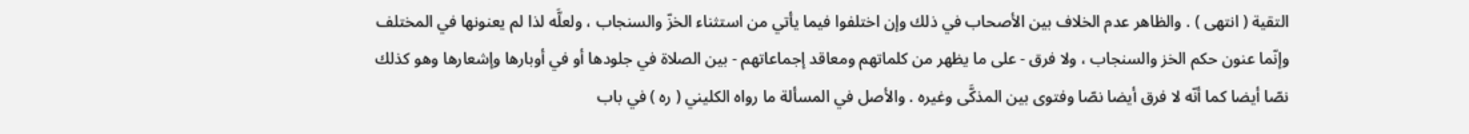التقية ( انتهى ) . والظاهر عدم الخلاف بين الأصحاب في ذلك وإن اختلفوا فيما يأتي من استثناء الخزّ والسنجاب ، ولعلَّه لذا لم يعنونها في المختلف وإنّما عنون حكم الخز والسنجاب ، ولا فرق - على ما يظهر من كلماتهم ومعاقد إجماعاتهم - بين الصلاة في جلودها أو في أوبارها وإشعارها وهو كذلك نصّا أيضا كما أنّه لا فرق أيضا نصّا وفتوى بين المذكَّى وغيره . والأصل في المسألة ما رواه الكليني ( ره ) في باب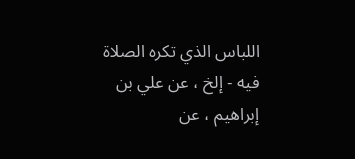اللباس الذي تكره الصلاة فيه - إلخ ، عن علي بن إبراهيم ، عن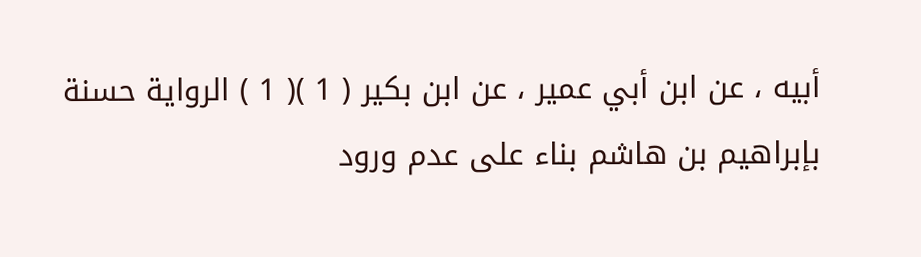أبيه ، عن ابن أبي عمير ، عن ابن بكير ( 1 )( 1 ) الرواية حسنة بإبراهيم بن هاشم بناء على عدم ورود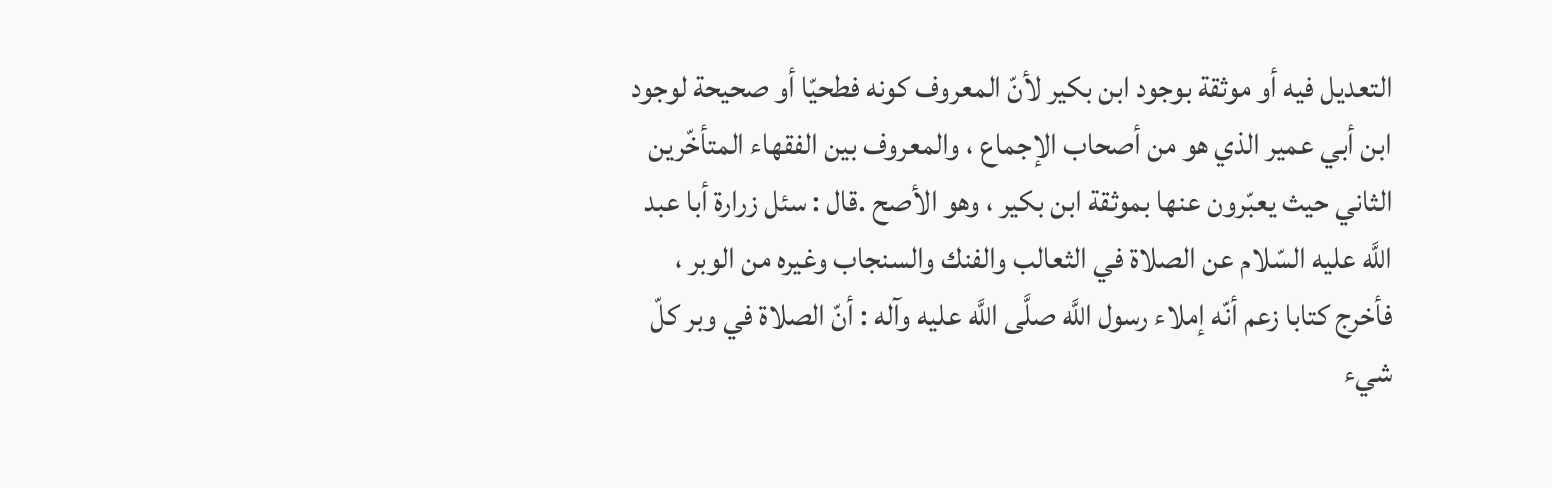التعديل فيه أو موثقة بوجود ابن بكير لأنّ المعروف كونه فطحيّا أو صحيحة لوجود ابن أبي عمير الذي هو من أصحاب الإجماع ، والمعروف بين الفقهاء المتأخّرين الثاني حيث يعبّرون عنها بموثقة ابن بكير ، وهو الأصح .قال : سئل زرارة أبا عبد اللَّه عليه السّلام عن الصلاة في الثعالب والفنك والسنجاب وغيره من الوبر ، فأخرج كتابا زعم أنّه إملاء رسول اللَّه صلَّى اللَّه عليه وآله : أنّ الصلاة في وبر كلّ شيء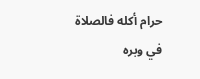حرام أكله فالصلاة في وبره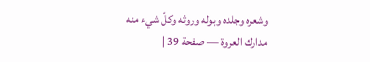وشعره وجلده وبوله وروثه وكلّ شيء منه
مدارك العروة — صفحة 39 |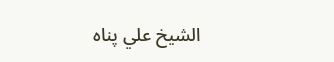الشيخ علي پناه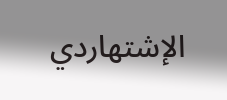الإشتهاردي